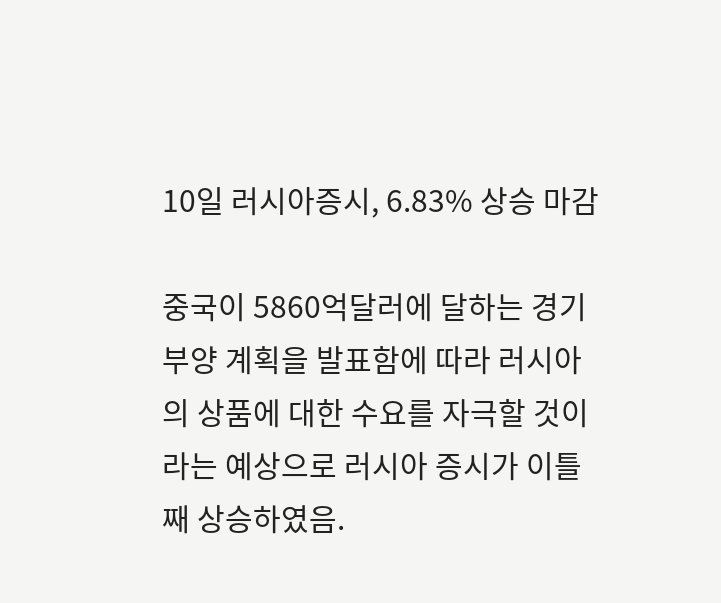10일 러시아증시, 6.83% 상승 마감

중국이 5860억달러에 달하는 경기부양 계획을 발표함에 따라 러시아의 상품에 대한 수요를 자극할 것이라는 예상으로 러시아 증시가 이틀째 상승하였음.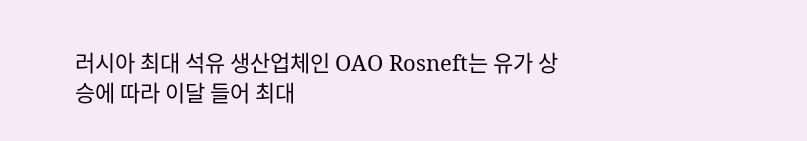러시아 최대 석유 생산업체인 OAO Rosneft는 유가 상승에 따라 이달 들어 최대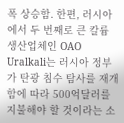폭 상승함. 한편, 러시아에서 두 번째로 큰 칼륨 생산업체인 OAO Uralkali는 러시아 정부가 탄광 침수 탐사를 재개함에 따라 500억달러를 지불해야 할 것이라는 소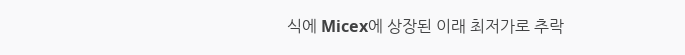식에 Micex에 상장된 이래 최저가로 추락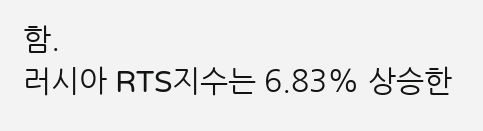함.
러시아 RTS지수는 6.83% 상승한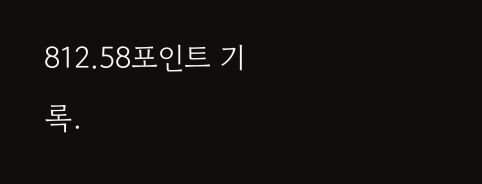812.58포인트 기록.